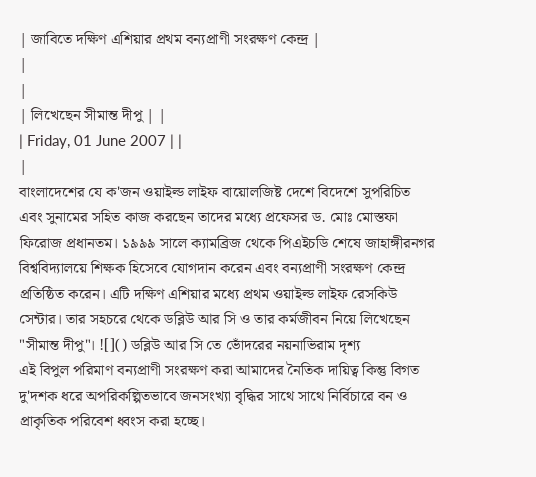| জাবিতে দক্ষিণ এশিয়ার প্রথম বন্যপ্রাণী সংরক্ষণ কেন্দ্র |
|
|
| লিখেছেন সীমান্ত দীপু | |
| Friday, 01 June 2007 | |
|
বাংলাদেশের যে ক'জন ওয়াইল্ড লাইফ বায়োলজিষ্ট দেশে বিদেশে সুপরিচিত এবং সুনামের সহিত কাজ করছেন তাদের মধ্যে প্রফেসর ড. মোঃ মোস্তফা ফিরোজ প্রধানতম। ১৯৯৯ সালে ক্যামব্রিজ থেকে পিএইচডি শেষে জাহাঙ্গীরনগর বিশ্ববিদ্যালয়ে শিক্ষক হিসেবে যোগদান করেন এবং বন্যপ্রাণী সংরক্ষণ কেন্দ্র প্রতিষ্ঠিত করেন। এটি দক্ষিণ এশিয়ার মধ্যে প্রথম ওয়াইল্ড লাইফ রেসকিউ সেন্টার। তার সহচরে থেকে ডব্লিউ আর সি ও তার কর্মজীবন নিয়ে লিখেছেন "সীমান্ত দীপু"। ![]() ডব্লিউ আর সি তে ভোঁদরের নয়নাভিরাম দৃশ্য
এই বিপুল পরিমাণ বন্যপ্রাণী সংরক্ষণ করা আমাদের নৈতিক দায়িত্ব কিন্তু বিগত দু'দশক ধরে অপরিকল্পিতভাবে জনসংখ্যা বৃদ্ধির সাথে সাথে নির্বিচারে বন ও প্রাকৃতিক পরিবেশ ধ্বংস করা হচ্ছে।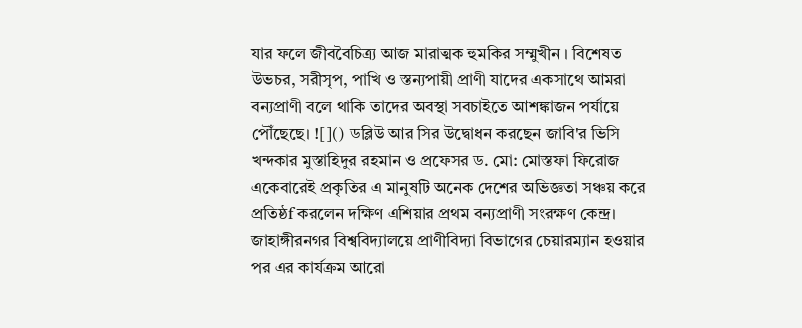যার ফলে জীববৈচিত্র্য আজ মারাত্মক হুমকির সম্মুখীন । বিশেষত উভচর, সরীসৃপ, পাখি ও স্তন্যপায়ী প্রাণী যাদের একসাথে আমরা বন্যপ্রাণী বলে থাকি তাদের অবস্থা সবচাইতে আশঙ্কাজন পর্যায়ে পৌঁছেছে। ![]() ডব্লিউ আর সির উদ্বোধন করছেন জাবি'র ভিসি খন্দকার মুস্তাহিদুর রহমান ও প্রফেসর ড. মো: মোস্তফা ফিরোজ একেবারেই প্রকৃতির এ মানুষটি অনেক দেশের অভিজ্ঞতা সঞ্চয় করে প্রতিষ্ঠf করলেন দক্ষিণ এশিয়ার প্রথম বন্যপ্রাণী সংরক্ষণ কেন্দ্র। জাহাঙ্গীরনগর বিশ্ববিদ্যালয়ে প্রাণীবিদ্যা বিভাগের চেয়ারম্যান হওয়ার পর এর কার্যক্রম আরো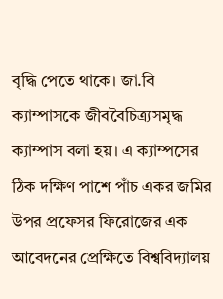বৃদ্ধি পেতে থাকে। জা.বি ক্যাম্পাসকে জীববৈচিত্র্যসমৃদ্ধ ক্যাম্পাস বলা হয়। এ ক্যাম্পসের ঠিক দক্ষিণ পাশে পাঁচ একর জমির উপর প্রফেসর ফিরোজের এক আবেদনের প্রেক্ষিতে বিশ্ববিদ্যালয়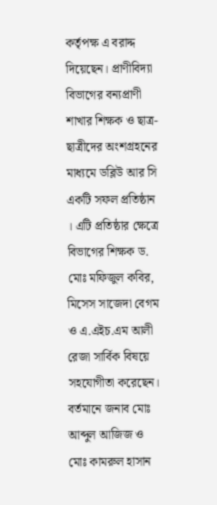কর্তৃপক্ষ এ বরাদ্দ দিয়েছেন। প্রাণীবিদ্যা বিভাগের বন্যপ্রাণী শাখার শিক্ষক ও ছাত্র-ছাত্রীদের অংশগ্রহনের মাধ্যমে ডব্লিউ আর সি একটি সফল প্রতিষ্ঠান । এটি প্রতিষ্ঠার ক্ষেত্রে বিভাগের শিক্ষক ড. মোঃ মফিজুল কবির, মিসেস সাজেদা বেগম ও এ.এইচ.এম আলী রেজা সার্বিক বিষয়ে সহযোগীতা করেছেন। বর্তমানে জনাব মোঃ আব্দুল আজিজ ও মোঃ কামরুল হাসান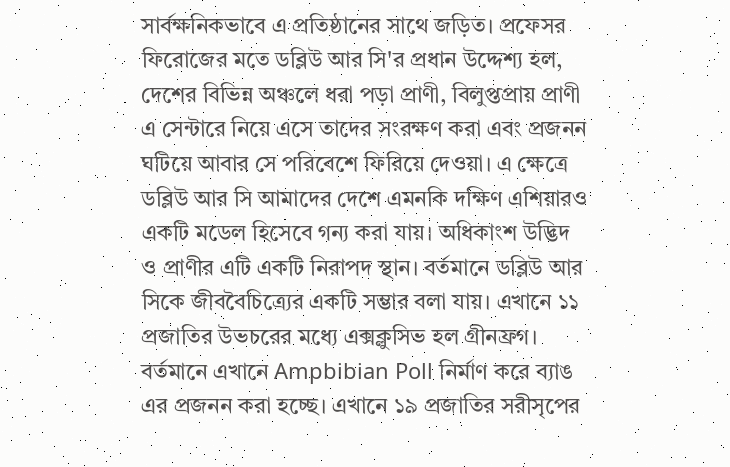সার্বক্ষনিকভাবে এ প্রতিষ্ঠানের সাথে জড়িত। প্রফেসর ফিরোজের মতে ডব্লিউ আর সি'র প্রধান উদ্দেশ্য হল, দেশের বিভিন্ন অঞ্চলে ধরা পড়া প্রাণী, বিলুপ্তপ্রায় প্রাণী এ সেন্টারে নিয়ে এসে তাদের সংরক্ষণ করা এবং প্রজনন ঘটিয়ে আবার সে পরিবেশে ফিরিয়ে দেওয়া। এ ক্ষেত্রে ডব্লিউ আর সি আমাদের দেশে এমনকি দক্ষিণ এশিয়ারও একটি মডেল হিসেবে গন্য করা যায়। অধিকাংশ উদ্ভিদ ও প্রাণীর এটি একটি নিরাপদ স্থান। বর্তমানে ডব্লিউ আর সিকে জীববৈচিত্র্যের একটি সম্ভার বলা যায়। এখানে ১১ প্রজাতির উভচরের মধ্যে এক্সক্লুসিভ হল গ্রীনফ্রগ। বর্তমানে এখানে Ampbibian Poll নির্মাণ করে ব্যাঙ এর প্রজনন করা হচ্ছে। এখানে ১৯ প্রজাতির সরীসৃপের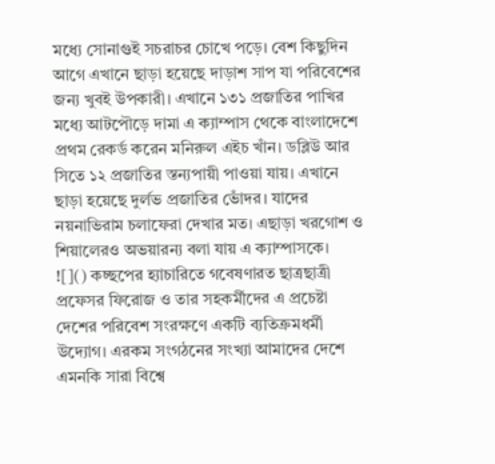মধ্যে সোনাগুই সচরাচর চোখে পড়ে। বেশ কিছুদিন আগে এখানে ছাড়া হয়েছে দাড়াশ সাপ যা পরিবেশের জন্য খুবই উপকারী। এখানে ১৩১ প্রজাতির পাখির মধ্যে আটপৌড়ে দামা এ ক্যাম্পাস থেকে বাংলাদেশে প্রথম রেকর্ড করেন মনিরুল এইচ খাঁন। ডব্লিউ আর সিতে ১২ প্রজাতির স্তন্যপায়ী পাওয়া যায়। এখানে ছাড়া হয়েছে দুর্লভ প্রজাতির ভোঁদর। যাদের নয়নাভিরাম চলাফেরা দেখার মত। এছাড়া খরগোশ ও শিয়ালেরও অভয়ারন্য বলা যায় এ ক্যাম্পাসকে।
![]() কচ্ছপের হ্যাচারিতে গবেষণারত ছাত্রছাত্রী প্রফেসর ফিরোজ ও তার সহকর্মীদের এ প্রচেষ্টা দেশের পরিবেশ সংরক্ষণে একটি ব্যতিক্রমধর্মী উদ্যোগ। এরকম সংগঠনের সংখ্যা আমাদের দেশে এমনকি সারা বিশ্বে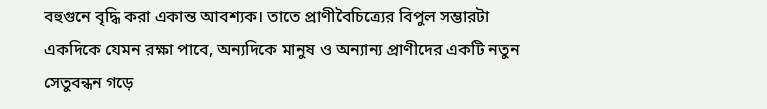বহুগুনে বৃদ্ধি করা একান্ত আবশ্যক। তাতে প্রাণীবৈচিত্র্যের বিপুল সম্ভারটা একদিকে যেমন রক্ষা পাবে, অন্যদিকে মানুষ ও অন্যান্য প্রাণীদের একটি নতুন সেতুবন্ধন গড়ে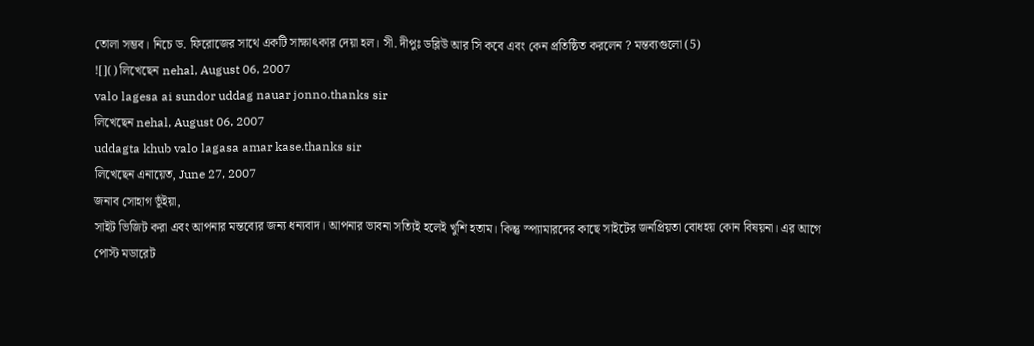তোলা সম্ভব। নিচে ড. ফিরোজের সাথে একটি সাক্ষাৎকার দেয়া হল। সী. দীপুঃ ডব্লিউ আর সি কবে এবং কেন প্রতিষ্ঠিত করলেন ? মন্তব্যগুলো (5)
![]() লিখেছেন nehal, August 06, 2007
valo lagesa ai sundor uddag nauar jonno.thanks sir
লিখেছেন nehal, August 06, 2007
uddagta khub valo lagasa amar kase.thanks sir
লিখেছেন এনায়েত, June 27, 2007
জনাব সোহাগ ভূঁইয়া,
সাইট ভিজিট করা এবং আপনার মন্তব্যের জন্য ধন্যবাদ। আপনার ভাবনা সত্যিই হলেই খুশি হতাম। কিন্তু স্প্যামারদের কাছে সাইটের জনপ্রিয়তা বোধহয় কোন বিষয়না। এর আগে পোস্ট মডারেট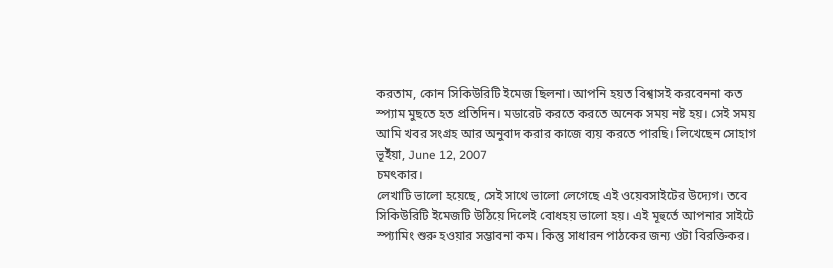করতাম, কোন সিকিউরিটি ইমেজ ছিলনা। আপনি হয়ত বিশ্বাসই করবেননা কত স্প্যাম মুছতে হত প্রতিদিন। মডারেট করতে করতে অনেক সময় নষ্ট হয়। সেই সময় আমি খবর সংগ্রহ আর অনুবাদ করার কাজে ব্যয় করতে পারছি। লিখেছেন সোহাগ ভূইঁয়া, June 12, 2007
চমৎকার।
লেখাটি ভালো হয়েছে, সেই সাথে ভালো লেগেছে এই ওয়েবসাইটের উদ্যেগ। তবে সিকিউরিটি ইমেজটি উঠিয়ে দিলেই বোধহয় ভালো হয়। এই মূহুর্তে আপনার সাইটে স্প্যামিং শুরু হওয়ার সম্ভাবনা কম। কিন্তু সাধারন পাঠকের জন্য ওটা বিরক্তিকর।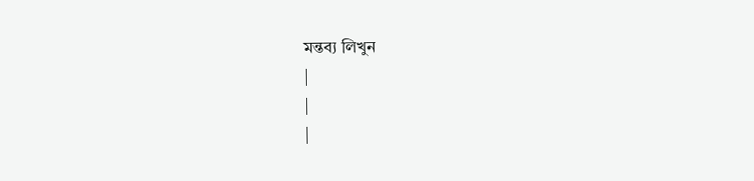মন্তব্য লিখুন
|
|
|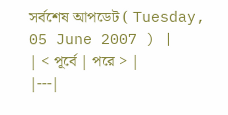সর্বশেষ আপডেট ( Tuesday, 05 June 2007 ) |
| < পূর্বে | পরে > |
|---|